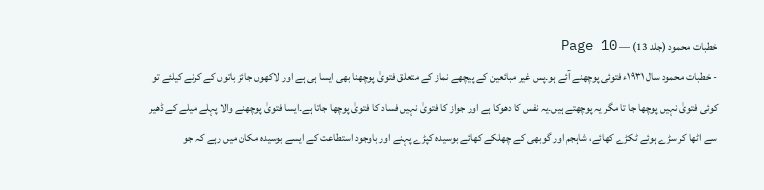خطبات محمود (جلد 13) — Page 10
- خطبات محمود سال ۱۹۳۱ء فتوئی پوچھنے آئے ہو۔پس غیر مبائعین کے پیچھے نماز کے متعلق فتویٰ پوچھنا بھی ایسا ہی ہے اور لاکھوں جائز باتوں کے کرنے کیلئے تو کوئی فتویٰ نہیں پوچھا جا تا مگر یہ پوچھتے ہیں۔یہ نفس کا دھوکا ہے اور جواز کا فتویٰ نہیں فساد کا فتویٰ پوچھا جاتا ہے۔ایسا فتویٰ پوچھنے والا پہلے میلے کے ڈھیر سے اٹھا کر سڑے ہوئے ٹکڑے کھائے، شاہجم اور گوبھی کے چھلکے کھائے بوسیدہ کپڑے پہنے اور باوجود استطاعت کے ایسے بوسیدہ مکان میں رہے کہ جو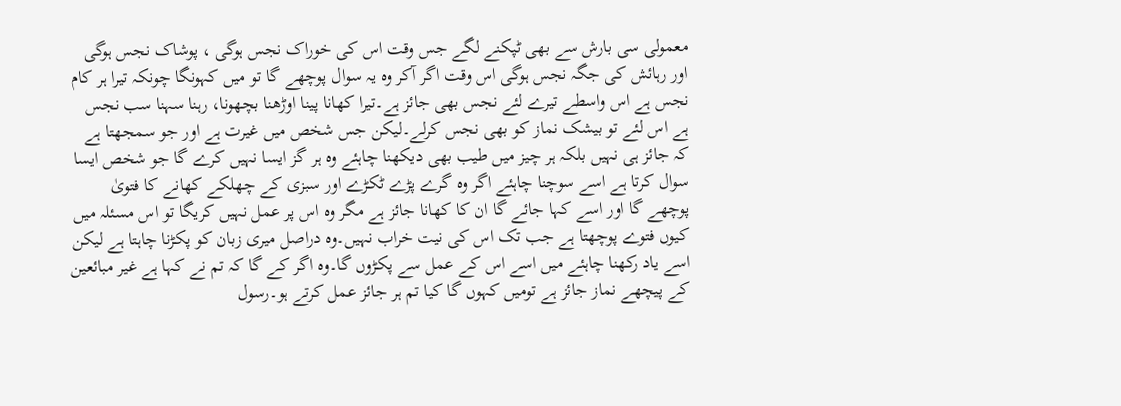معمولی سی بارش سے بھی ٹپکنے لگے جس وقت اس کی خوراک نجس ہوگی ، پوشاک نجس ہوگی اور رہائش کی جگہ نجس ہوگی اس وقت اگر آکر وہ یہ سوال پوچھے گا تو میں کہونگا چونکہ تیرا ہر کام نجس ہے اس واسطے تیرے لئے نجس بھی جائز ہے۔تیرا کھانا پینا اوڑھنا بچھونا، رہنا سہنا سب نجس ہے اس لئے تو بیشک نماز کو بھی نجس کرلے۔لیکن جس شخص میں غیرت ہے اور جو سمجھتا ہے کہ جائز ہی نہیں بلکہ ہر چیز میں طیب بھی دیکھنا چاہئے وہ ہر گز ایسا نہیں کرے گا جو شخص ایسا سوال کرتا ہے اسے سوچنا چاہئے اگر وہ گرے پڑے ٹکڑے اور سبزی کے چھلکے کھانے کا فتویٰ پوچھے گا اور اسے کہا جائے گا ان کا کھانا جائز ہے مگر وہ اس پر عمل نہیں کریگا تو اس مسئلہ میں کیوں فتوے پوچھتا ہے جب تک اس کی نیت خراب نہیں۔وہ دراصل میری زبان کو پکڑنا چاہتا ہے لیکن اسے یاد رکھنا چاہئے میں اسے اس کے عمل سے پکڑوں گا۔وہ اگر کے گا کہ تم نے کہا ہے غیر مبائعین کے پیچھے نماز جائز ہے تومیں کہوں گا کیا تم ہر جائز عمل کرتے ہو۔رسول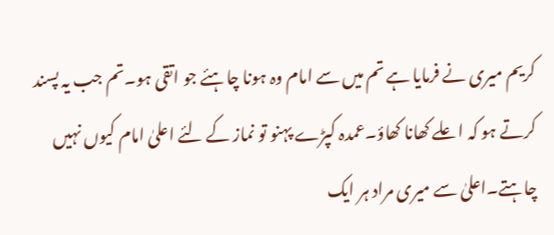کریم میری نے فرمایا ہے تم میں سے امام وہ ہونا چاہئے جو اتقی ہو۔تم جب یہ پسند کرتے ہو کہ اعلے کھانا کھاؤ۔عمدہ کپڑے پہنو تو نماز کے لئے اعلیٰ امام کیوں نہیں چاہتے۔اعلیٰ سے میری مراد ہر ایک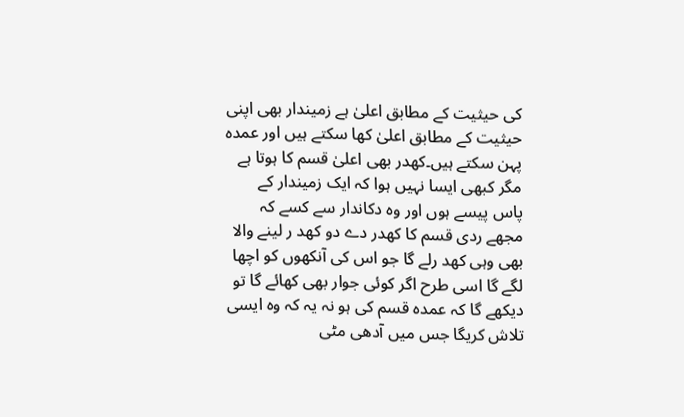کی حیثیت کے مطابق اعلیٰ ہے زمیندار بھی اپنی حیثیت کے مطابق اعلیٰ کھا سکتے ہیں اور عمدہ پہن سکتے ہیں۔کھدر بھی اعلیٰ قسم کا ہوتا ہے مگر کبھی ایسا نہیں ہوا کہ ایک زمیندار کے پاس پیسے ہوں اور وہ دکاندار سے کسے کہ مجھے ردی قسم کا کھدر دے دو کھد ر لینے والا بھی وہی کھد رلے گا جو اس کی آنکھوں کو اچھا لگے گا اسی طرح اگر کوئی جوار بھی کھائے گا تو دیکھے گا کہ عمدہ قسم کی ہو نہ یہ کہ وہ ایسی تلاش کریگا جس میں آدھی مٹی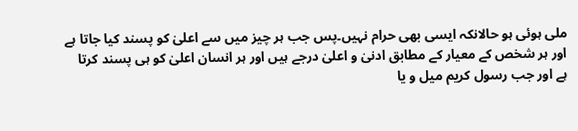ملی ہوئی ہو حالانکہ ایسی بھی حرام نہیں۔پس جب ہر چیز میں سے اعلیٰ کو پسند کیا جاتا ہے اور ہر شخص کے معیار کے مطابق ادنیٰ و اعلیٰ درجے ہیں اور ہر انسان اعلیٰ کو ہی پسند کرتا ہے اور جب رسول کریم میل و یا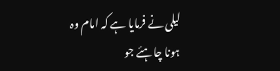لیلی نے فرمایا ہے کہ امام وہ ہونا چاہئے جو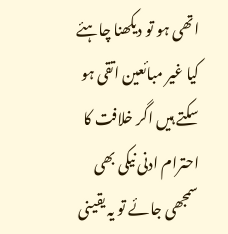اتھی ہو تو دیکھنا چاہئے کیا غیر مبائعین اتقی ہو سکتے ہیں اگر خلافت کا احترام ادنی نیکی بھی سمجھی جائے تو یہ یقینی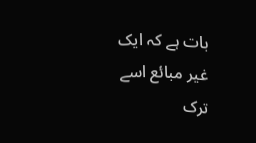بات ہے کہ ایک غیر مبائع اسے ترک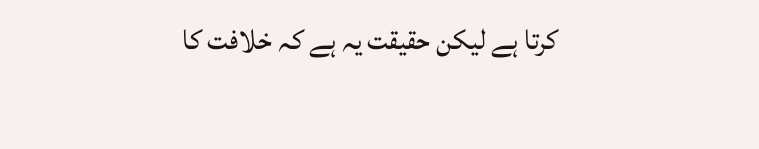کرتا ہے لیکن حقیقت یہ ہے کہ خلافت کا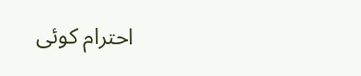احترام کوئی